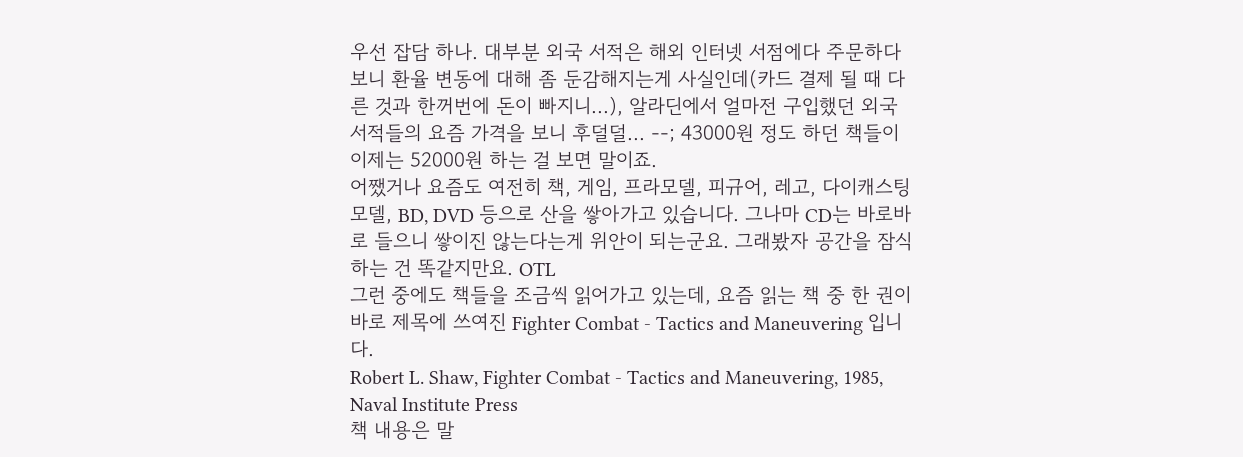우선 잡담 하나. 대부분 외국 서적은 해외 인터넷 서점에다 주문하다보니 환율 변동에 대해 좀 둔감해지는게 사실인데(카드 결제 될 때 다른 것과 한꺼번에 돈이 빠지니...), 알라딘에서 얼마전 구입했던 외국 서적들의 요즘 가격을 보니 후덜덜... --; 43000원 정도 하던 책들이 이제는 52000원 하는 걸 보면 말이죠.
어쨌거나 요즘도 여전히 책, 게임, 프라모델, 피규어, 레고, 다이캐스팅 모델, BD, DVD 등으로 산을 쌓아가고 있습니다. 그나마 CD는 바로바로 들으니 쌓이진 않는다는게 위안이 되는군요. 그래봤자 공간을 잠식하는 건 똑같지만요. OTL
그런 중에도 책들을 조금씩 읽어가고 있는데, 요즘 읽는 책 중 한 권이 바로 제목에 쓰여진 Fighter Combat - Tactics and Maneuvering 입니다.
Robert L. Shaw, Fighter Combat - Tactics and Maneuvering, 1985, Naval Institute Press
책 내용은 말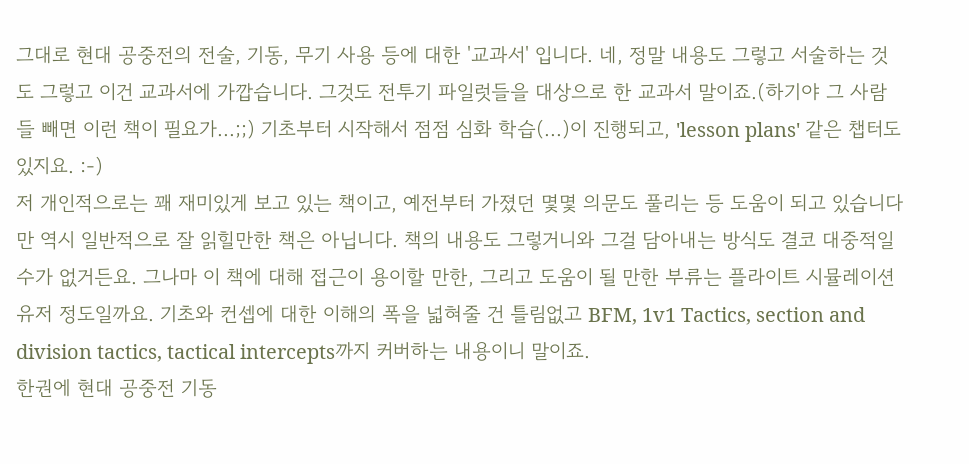그대로 현대 공중전의 전술, 기동, 무기 사용 등에 대한 '교과서' 입니다. 네, 정말 내용도 그렇고 서술하는 것도 그렇고 이건 교과서에 가깝습니다. 그것도 전투기 파일럿들을 대상으로 한 교과서 말이죠.(하기야 그 사람들 빼면 이런 책이 필요가...;;) 기초부터 시작해서 점점 심화 학습(...)이 진행되고, 'lesson plans' 같은 챕터도 있지요. :-)
저 개인적으로는 꽤 재미있게 보고 있는 책이고, 예전부터 가졌던 몇몇 의문도 풀리는 등 도움이 되고 있습니다만 역시 일반적으로 잘 읽힐만한 책은 아닙니다. 책의 내용도 그렇거니와 그걸 담아내는 방식도 결코 대중적일 수가 없거든요. 그나마 이 책에 대해 접근이 용이할 만한, 그리고 도움이 될 만한 부류는 플라이트 시뮬레이션 유저 정도일까요. 기초와 컨셉에 대한 이해의 폭을 넓혀줄 건 틀림없고 BFM, 1v1 Tactics, section and division tactics, tactical intercepts까지 커버하는 내용이니 말이죠.
한권에 현대 공중전 기동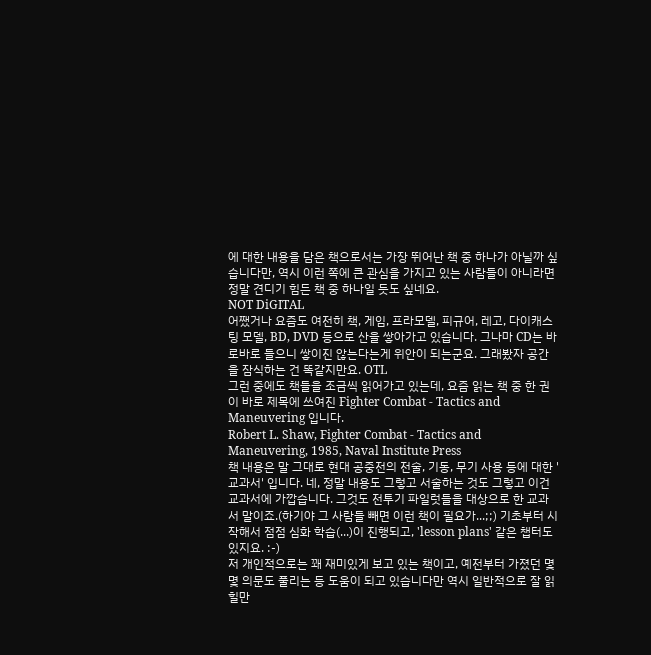에 대한 내용을 담은 책으로서는 가장 뛰어난 책 중 하나가 아닐까 싶습니다만, 역시 이런 쪽에 큰 관심을 가지고 있는 사람들이 아니라면 정말 견디기 힘든 책 중 하나일 듯도 싶네요.
NOT DiGITAL
어쨌거나 요즘도 여전히 책, 게임, 프라모델, 피규어, 레고, 다이캐스팅 모델, BD, DVD 등으로 산을 쌓아가고 있습니다. 그나마 CD는 바로바로 들으니 쌓이진 않는다는게 위안이 되는군요. 그래봤자 공간을 잠식하는 건 똑같지만요. OTL
그런 중에도 책들을 조금씩 읽어가고 있는데, 요즘 읽는 책 중 한 권이 바로 제목에 쓰여진 Fighter Combat - Tactics and Maneuvering 입니다.
Robert L. Shaw, Fighter Combat - Tactics and Maneuvering, 1985, Naval Institute Press
책 내용은 말 그대로 현대 공중전의 전술, 기동, 무기 사용 등에 대한 '교과서' 입니다. 네, 정말 내용도 그렇고 서술하는 것도 그렇고 이건 교과서에 가깝습니다. 그것도 전투기 파일럿들을 대상으로 한 교과서 말이죠.(하기야 그 사람들 빼면 이런 책이 필요가...;;) 기초부터 시작해서 점점 심화 학습(...)이 진행되고, 'lesson plans' 같은 챕터도 있지요. :-)
저 개인적으로는 꽤 재미있게 보고 있는 책이고, 예전부터 가졌던 몇몇 의문도 풀리는 등 도움이 되고 있습니다만 역시 일반적으로 잘 읽힐만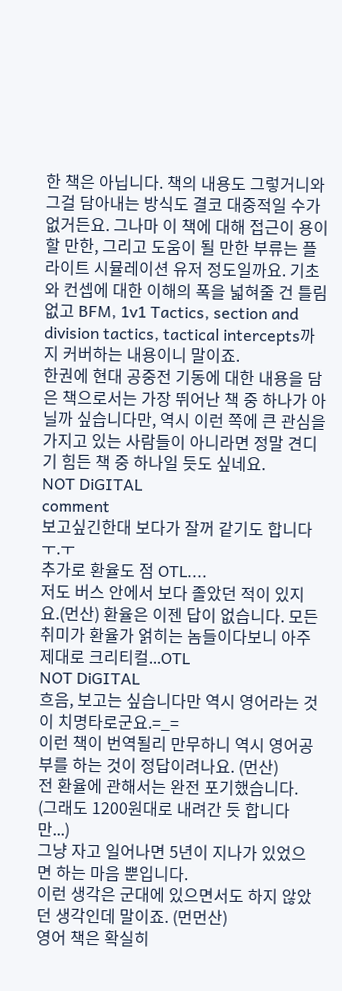한 책은 아닙니다. 책의 내용도 그렇거니와 그걸 담아내는 방식도 결코 대중적일 수가 없거든요. 그나마 이 책에 대해 접근이 용이할 만한, 그리고 도움이 될 만한 부류는 플라이트 시뮬레이션 유저 정도일까요. 기초와 컨셉에 대한 이해의 폭을 넓혀줄 건 틀림없고 BFM, 1v1 Tactics, section and division tactics, tactical intercepts까지 커버하는 내용이니 말이죠.
한권에 현대 공중전 기동에 대한 내용을 담은 책으로서는 가장 뛰어난 책 중 하나가 아닐까 싶습니다만, 역시 이런 쪽에 큰 관심을 가지고 있는 사람들이 아니라면 정말 견디기 힘든 책 중 하나일 듯도 싶네요.
NOT DiGITAL
comment
보고싶긴한대 보다가 잘꺼 같기도 합니다 ㅜ.ㅜ
추가로 환율도 점 OTL....
저도 버스 안에서 보다 졸았던 적이 있지요.(먼산) 환율은 이젠 답이 없습니다. 모든 취미가 환율가 얽히는 놈들이다보니 아주 제대로 크리티컬...OTL
NOT DiGITAL
흐음, 보고는 싶습니다만 역시 영어라는 것이 치명타로군요.=_=
이런 책이 번역될리 만무하니 역시 영어공부를 하는 것이 정답이려나요. (먼산)
전 환율에 관해서는 완전 포기했습니다. (그래도 1200원대로 내려간 듯 합니다만...)
그냥 자고 일어나면 5년이 지나가 있었으면 하는 마음 뿐입니다.
이런 생각은 군대에 있으면서도 하지 않았던 생각인데 말이죠. (먼먼산)
영어 책은 확실히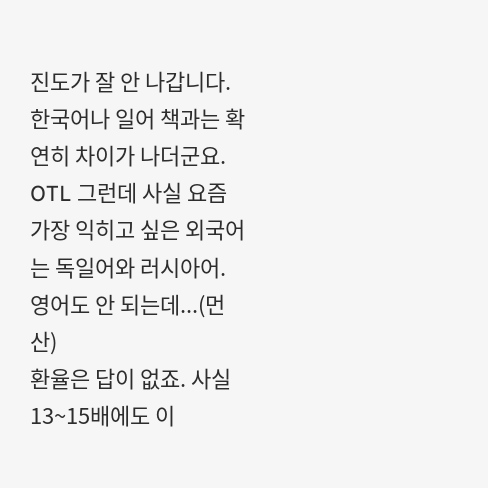진도가 잘 안 나갑니다. 한국어나 일어 책과는 확연히 차이가 나더군요. OTL 그런데 사실 요즘 가장 익히고 싶은 외국어는 독일어와 러시아어. 영어도 안 되는데...(먼산)
환율은 답이 없죠. 사실 13~15배에도 이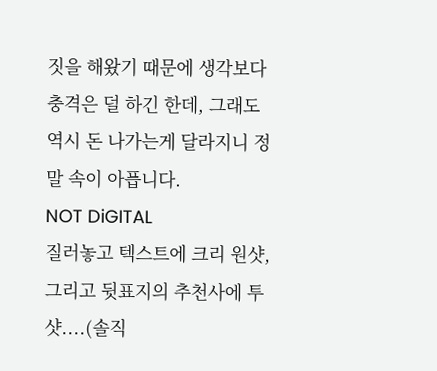짓을 해왔기 때문에 생각보다 충격은 덜 하긴 한데, 그래도 역시 돈 나가는게 달라지니 정말 속이 아픕니다.
NOT DiGITAL
질러놓고 텍스트에 크리 원샷, 그리고 뒷표지의 추천사에 투샷....(솔직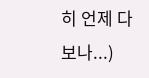히 언제 다 보나...)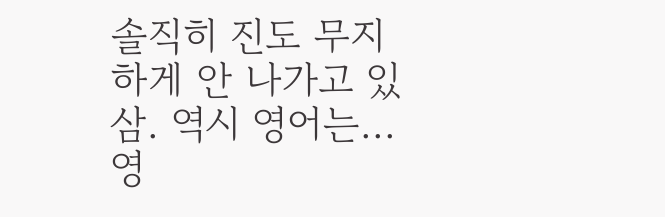솔직히 진도 무지하게 안 나가고 있삼. 역시 영어는...영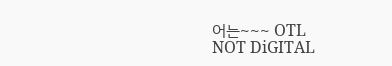어는~~~ OTL
NOT DiGITAL